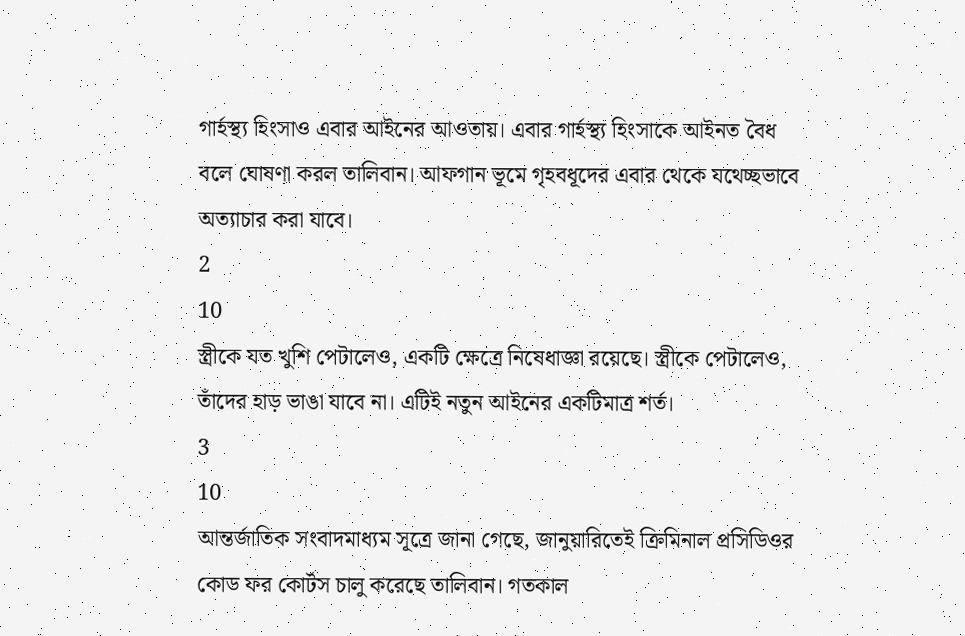গার্হস্থ্য হিংসাও এবার আইনের আওতায়। এবার গার্হস্থ্য হিংসাকে আইনত বৈধ বলে ঘোষণা করল তালিবান। আফগান ভূমে গৃহবধূদের এবার থেকে যথেচ্ছভাবে অত্যাচার করা যাবে।
2
10
স্ত্রীকে যত খুশি পেটালেও, একটি ক্ষেত্রে নিষেধাজ্ঞা রয়েছে। স্ত্রীকে পেটালেও, তাঁদের হাড় ভাঙা যাবে না। এটিই নতুন আইনের একটিমাত্র শর্ত।
3
10
আন্তর্জাতিক সংবাদমাধ্যম সূত্রে জানা গেছে, জানুয়ারিতেই ক্রিমিনাল প্রসিডিওর কোড ফর কোর্টস চালু করেছে তালিবান। গতকাল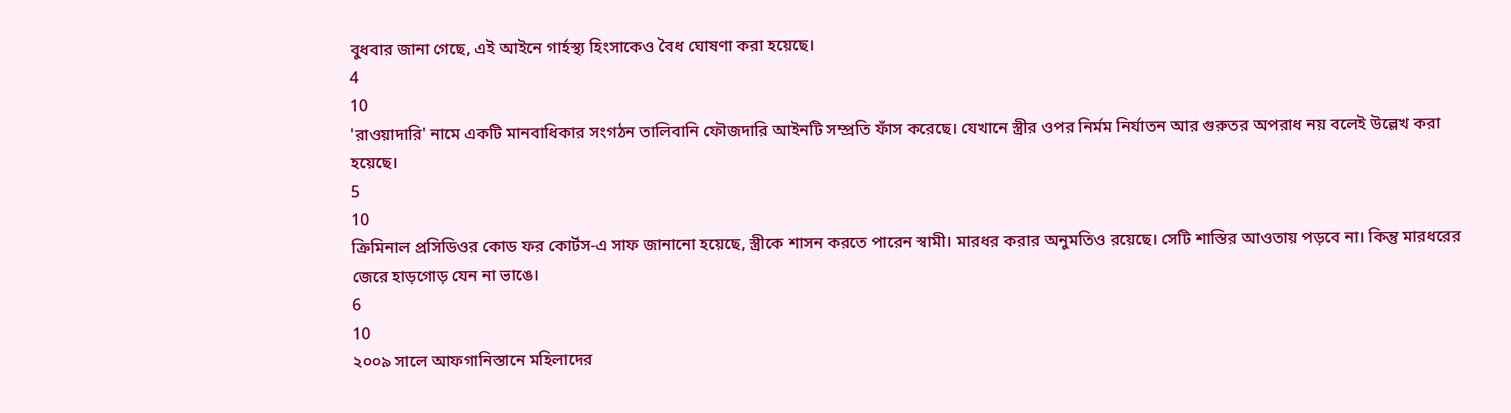বুধবার জানা গেছে, এই আইনে গার্হস্থ্য হিংসাকেও বৈধ ঘোষণা করা হয়েছে।
4
10
'রাওয়াদারি' নামে একটি মানবাধিকার সংগঠন তালিবানি ফৌজদারি আইনটি সম্প্রতি ফাঁস করেছে। যেখানে স্ত্রীর ওপর নির্মম নির্যাতন আর গুরুতর অপরাধ নয় বলেই উল্লেখ করা হয়েছে।
5
10
ক্রিমিনাল প্রসিডিওর কোড ফর কোর্টস-এ সাফ জানানো হয়েছে, স্ত্রীকে শাসন করতে পারেন স্বামী। মারধর করার অনুমতিও রয়েছে। সেটি শাস্তির আওতায় পড়বে না। কিন্তু মারধরের জেরে হাড়গোড় যেন না ভাঙে।
6
10
২০০৯ সালে আফগানিস্তানে মহিলাদের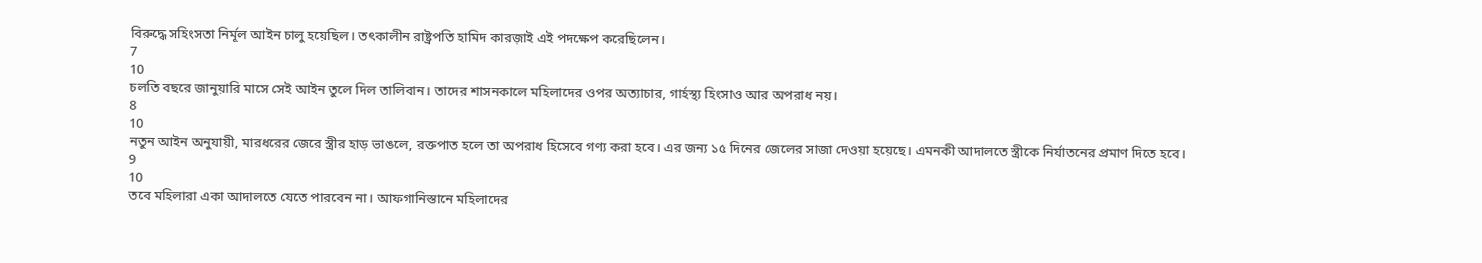বিরুদ্ধে সহিংসতা নির্মূল আইন চালু হয়েছিল। তৎকালীন রাষ্ট্রপতি হামিদ কারজ়াই এই পদক্ষেপ করেছিলেন।
7
10
চলতি বছরে জানুয়ারি মাসে সেই আইন তুলে দিল তালিবান। তাদের শাসনকালে মহিলাদের ওপর অত্যাচার, গার্হস্থ্য হিংসাও আর অপরাধ নয়।
8
10
নতুন আইন অনুযায়ী, মারধরের জেরে স্ত্রীর হাড় ভাঙলে, রক্তপাত হলে তা অপরাধ হিসেবে গণ্য করা হবে। এর জন্য ১৫ দিনের জেলের সাজা দেওয়া হয়েছে। এমনকী আদালতে স্ত্রীকে নির্যাতনের প্রমাণ দিতে হবে।
9
10
তবে মহিলারা একা আদালতে যেতে পারবেন না। আফগানিস্তানে মহিলাদের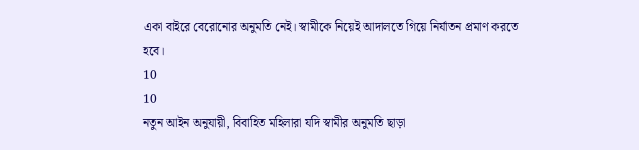একা বাইরে বেরোনোর অনুমতি নেই। স্বামীকে নিয়েই আদালতে গিয়ে নির্যাতন প্রমাণ করতে হবে।
10
10
নতুন আইন অনুযায়ী, বিবাহিত মহিলারা যদি স্বামীর অনুমতি ছাড়া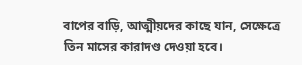বাপের বাড়ি, আত্মীয়দের কাছে যান, সেক্ষেত্রে তিন মাসের কারাদণ্ড দেওয়া হবে।